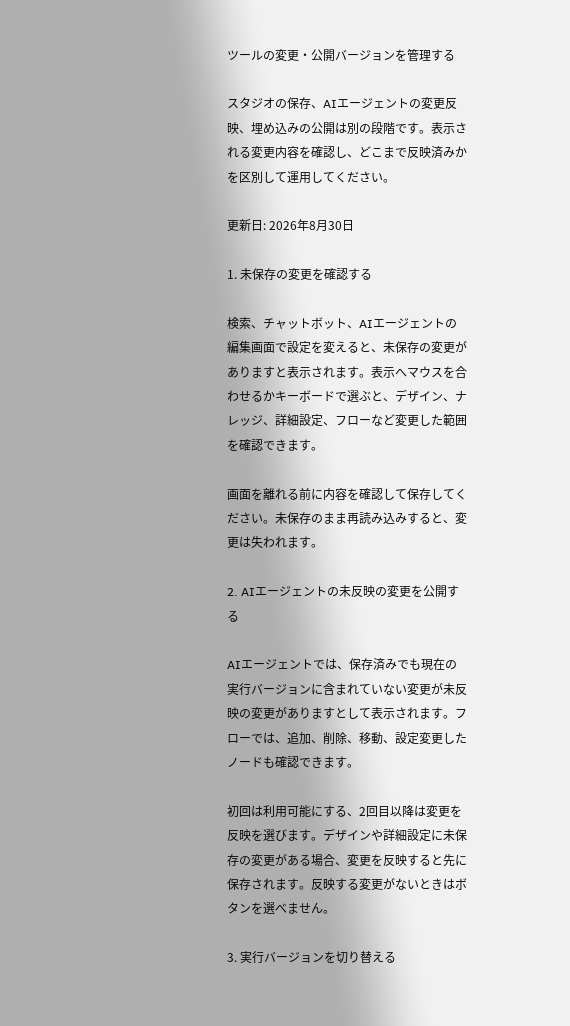ツールの変更・公開バージョンを管理する

スタジオの保存、AIエージェントの変更反映、埋め込みの公開は別の段階です。表示される変更内容を確認し、どこまで反映済みかを区別して運用してください。

更新日: 2026年8月30日

1. 未保存の変更を確認する

検索、チャットボット、AIエージェントの編集画面で設定を変えると、未保存の変更がありますと表示されます。表示へマウスを合わせるかキーボードで選ぶと、デザイン、ナレッジ、詳細設定、フローなど変更した範囲を確認できます。

画面を離れる前に内容を確認して保存してください。未保存のまま再読み込みすると、変更は失われます。

2. AIエージェントの未反映の変更を公開する

AIエージェントでは、保存済みでも現在の実行バージョンに含まれていない変更が未反映の変更がありますとして表示されます。フローでは、追加、削除、移動、設定変更したノードも確認できます。

初回は利用可能にする、2回目以降は変更を反映を選びます。デザインや詳細設定に未保存の変更がある場合、変更を反映すると先に保存されます。反映する変更がないときはボタンを選べません。

3. 実行バージョンを切り替える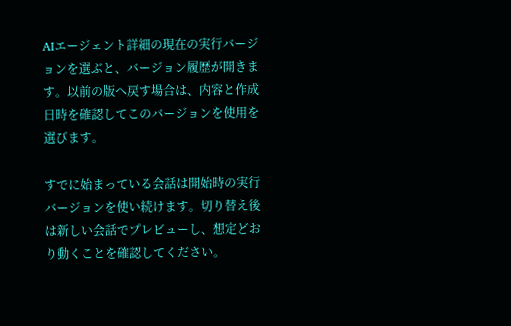AIエージェント詳細の現在の実行バージョンを選ぶと、バージョン履歴が開きます。以前の版へ戻す場合は、内容と作成日時を確認してこのバージョンを使用を選びます。

すでに始まっている会話は開始時の実行バージョンを使い続けます。切り替え後は新しい会話でプレビューし、想定どおり動くことを確認してください。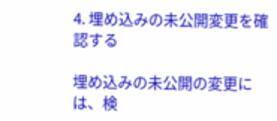4. 埋め込みの未公開変更を確認する

埋め込みの未公開の変更には、検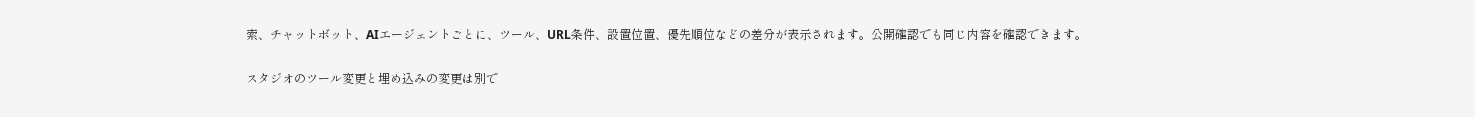索、チャットボット、AIエージェントごとに、ツール、URL条件、設置位置、優先順位などの差分が表示されます。公開確認でも同じ内容を確認できます。

スタジオのツール変更と埋め込みの変更は別で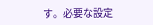す。必要な設定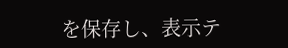を保存し、表示テ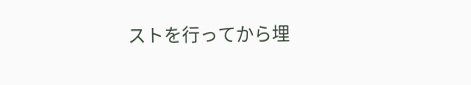ストを行ってから埋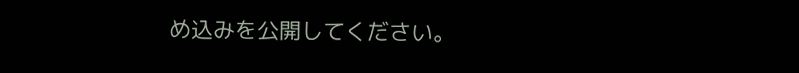め込みを公開してください。